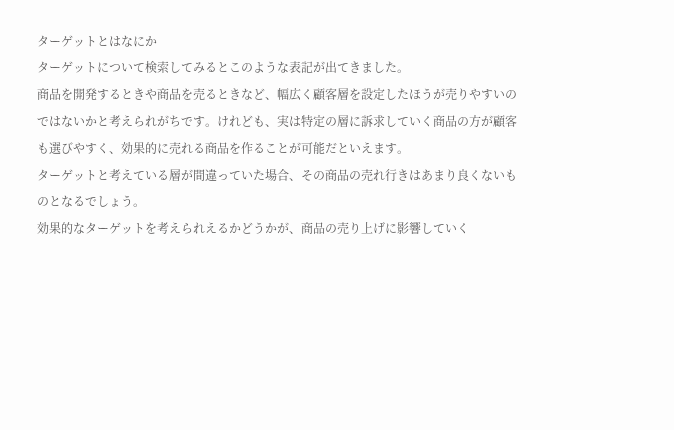ターゲットとはなにか
ターゲットについて検索してみるとこのような表記が出てきました。
商品を開発するときや商品を売るときなど、幅広く顧客層を設定したほうが売りやすいのではないかと考えられがちです。けれども、実は特定の層に訴求していく商品の方が顧客も選びやすく、効果的に売れる商品を作ることが可能だといえます。
ターゲットと考えている層が間違っていた場合、その商品の売れ行きはあまり良くないものとなるでしょう。
効果的なターゲットを考えられえるかどうかが、商品の売り上げに影響していく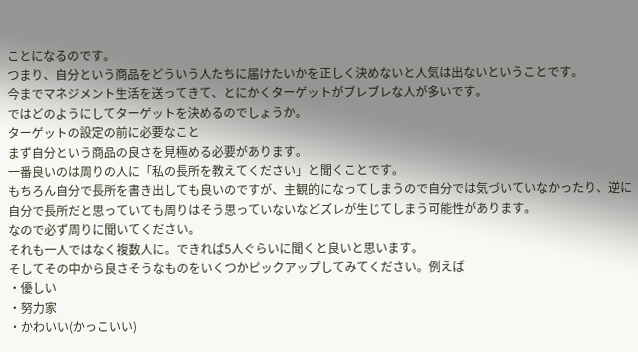ことになるのです。
つまり、自分という商品をどういう人たちに届けたいかを正しく決めないと人気は出ないということです。
今までマネジメント生活を送ってきて、とにかくターゲットがブレブレな人が多いです。
ではどのようにしてターゲットを決めるのでしょうか。
ターゲットの設定の前に必要なこと
まず自分という商品の良さを見極める必要があります。
一番良いのは周りの人に「私の長所を教えてください」と聞くことです。
もちろん自分で長所を書き出しても良いのですが、主観的になってしまうので自分では気づいていなかったり、逆に自分で長所だと思っていても周りはそう思っていないなどズレが生じてしまう可能性があります。
なので必ず周りに聞いてください。
それも一人ではなく複数人に。できれば5人ぐらいに聞くと良いと思います。
そしてその中から良さそうなものをいくつかピックアップしてみてください。例えば
・優しい
・努力家
・かわいい(かっこいい)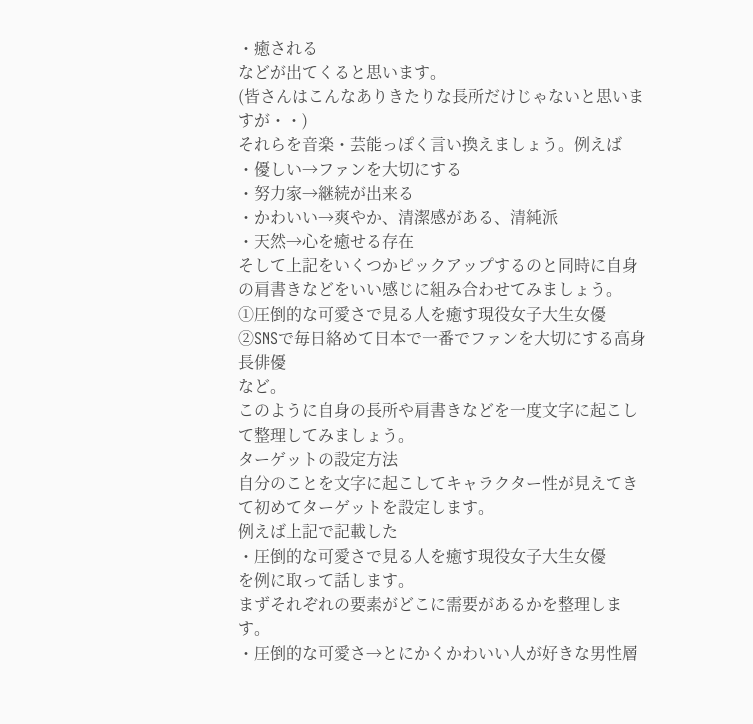・癒される
などが出てくると思います。
(皆さんはこんなありきたりな長所だけじゃないと思いますが・・)
それらを音楽・芸能っぽく言い換えましょう。例えば
・優しい→ファンを大切にする
・努力家→継続が出来る
・かわいい→爽やか、清潔感がある、清純派
・天然→心を癒せる存在
そして上記をいくつかピックアップするのと同時に自身の肩書きなどをいい感じに組み合わせてみましょう。
①圧倒的な可愛さで見る人を癒す現役女子大生女優
②SNSで毎日絡めて日本で一番でファンを大切にする高身長俳優
など。
このように自身の長所や肩書きなどを一度文字に起こして整理してみましょう。
ターゲットの設定方法
自分のことを文字に起こしてキャラクター性が見えてきて初めてターゲットを設定します。
例えば上記で記載した
・圧倒的な可愛さで見る人を癒す現役女子大生女優
を例に取って話します。
まずそれぞれの要素がどこに需要があるかを整理します。
・圧倒的な可愛さ→とにかくかわいい人が好きな男性層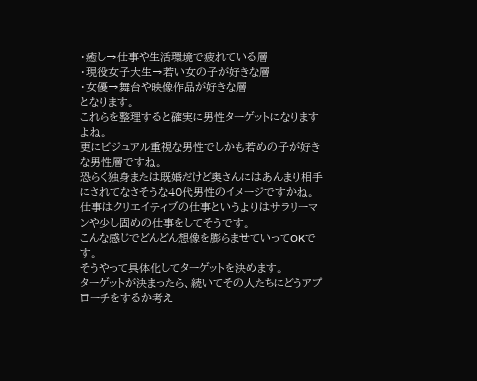・癒し→仕事や生活環境で疲れている層
・現役女子大生→若い女の子が好きな層
・女優→舞台や映像作品が好きな層
となります。
これらを整理すると確実に男性ターゲットになりますよね。
更にビジュアル重視な男性でしかも若めの子が好きな男性層ですね。
恐らく独身または既婚だけど奥さんにはあんまり相手にされてなさそうな40代男性のイメージですかね。
仕事はクリエイティブの仕事というよりはサラリーマンや少し固めの仕事をしてそうです。
こんな感じでどんどん想像を膨らませていってOKです。
そうやって具体化してターゲットを決めます。
ターゲットが決まったら、続いてその人たちにどうアプローチをするか考え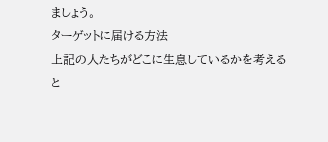ましょう。
ターゲットに届ける方法
上記の人たちがどこに生息しているかを考えると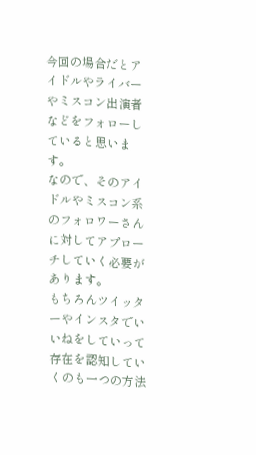今回の場合だとアイドルやライバーやミスコン出演者などをフォローしていると思います。
なので、そのアイドルやミスコン系のフォロワーさんに対してアプローチしていく必要があります。
もちろんツイッターやインスタでいいねをしていって存在を認知していくのも一つの方法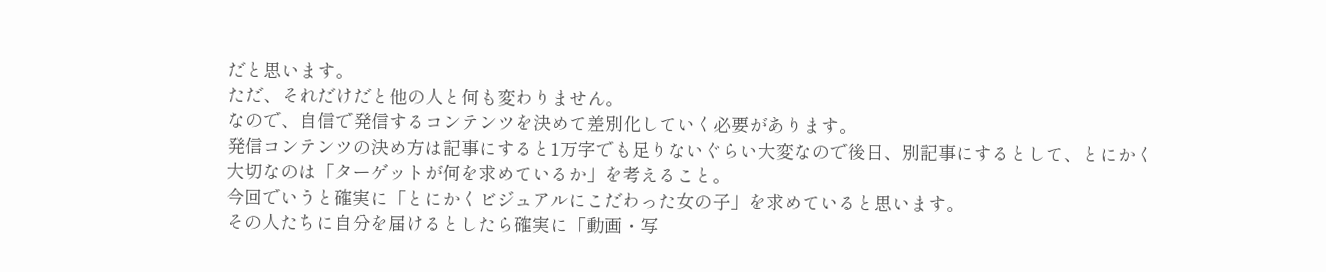だと思います。
ただ、それだけだと他の人と何も変わりません。
なので、自信で発信するコンテンツを決めて差別化していく必要があります。
発信コンテンツの決め方は記事にすると1万字でも足りないぐらい大変なので後日、別記事にするとして、とにかく大切なのは「ターゲットが何を求めているか」を考えること。
今回でいうと確実に「とにかくビジュアルにこだわった女の子」を求めていると思います。
その人たちに自分を届けるとしたら確実に「動画・写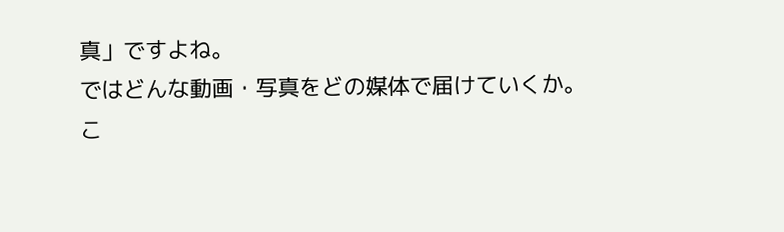真」ですよね。
ではどんな動画・写真をどの媒体で届けていくか。
こ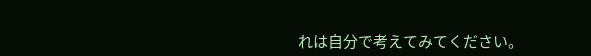れは自分で考えてみてください。